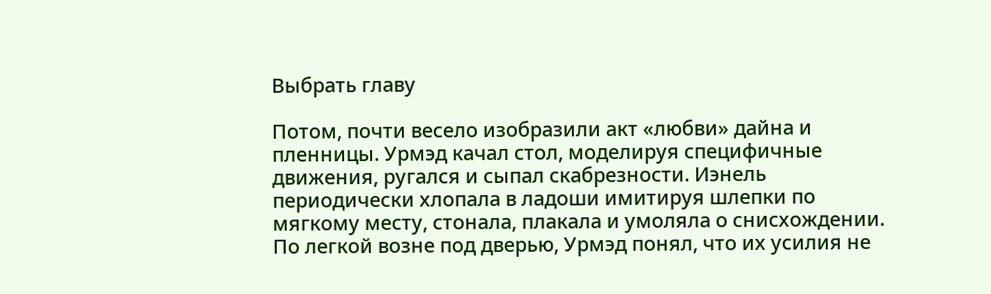Выбрать главу

Потом, почти весело изобразили акт «любви» дайна и пленницы. Урмэд качал стол, моделируя специфичные движения, ругался и сыпал скабрезности. Иэнель периодически хлопала в ладоши имитируя шлепки по мягкому месту, стонала, плакала и умоляла о снисхождении. По легкой возне под дверью, Урмэд понял, что их усилия не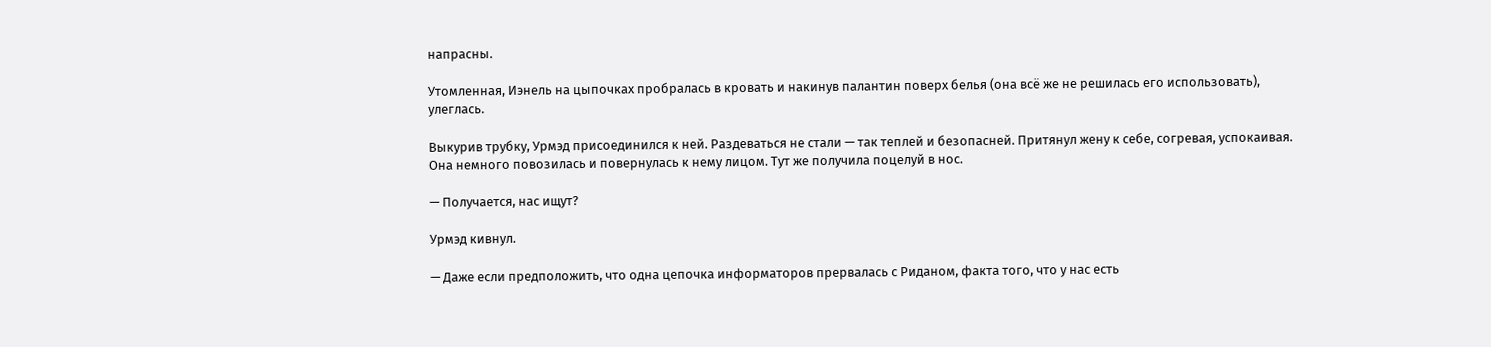напрасны.

Утомленная, Иэнель на цыпочках пробралась в кровать и накинув палантин поверх белья (она всё же не решилась его использовать), улеглась.

Выкурив трубку, Урмэд присоединился к ней. Раздеваться не стали — так теплей и безопасней. Притянул жену к себе, согревая, успокаивая. Она немного повозилась и повернулась к нему лицом. Тут же получила поцелуй в нос.

— Получается, нас ищут?

Урмэд кивнул.

— Даже если предположить, что одна цепочка информаторов прервалась с Риданом, факта того, что у нас есть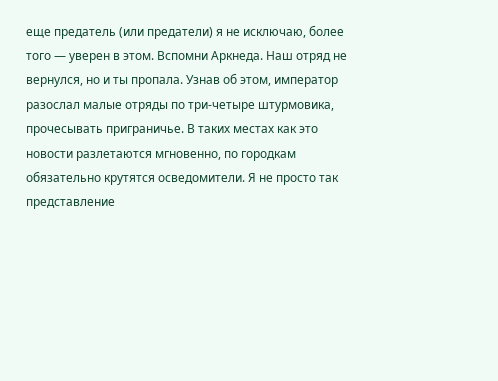еще предатель (или предатели) я не исключаю, более того — уверен в этом. Вспомни Аркнеда. Наш отряд не вернулся, но и ты пропала. Узнав об этом, император разослал малые отряды по три-четыре штурмовика, прочесывать приграничье. В таких местах как это новости разлетаются мгновенно, по городкам обязательно крутятся осведомители. Я не просто так представление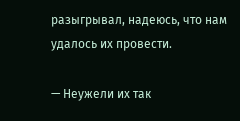разыгрывал, надеюсь, что нам удалось их провести.

— Неужели их так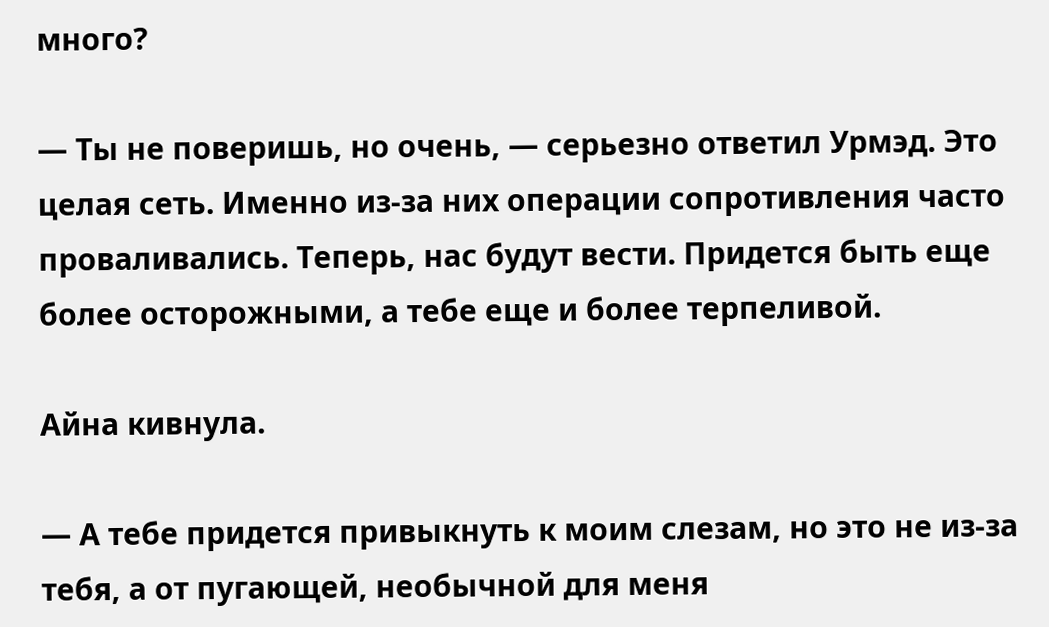много?

— Ты не поверишь, но очень, — серьезно ответил Урмэд. Это целая сеть. Именно из-за них операции сопротивления часто проваливались. Теперь, нас будут вести. Придется быть еще более осторожными, а тебе еще и более терпеливой.

Айна кивнула.

— А тебе придется привыкнуть к моим слезам, но это не из-за тебя, а от пугающей, необычной для меня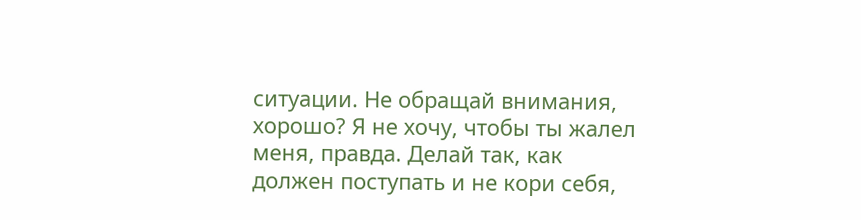ситуации. Не обращай внимания, хорошо? Я не хочу, чтобы ты жалел меня, правда. Делай так, как должен поступать и не кори себя,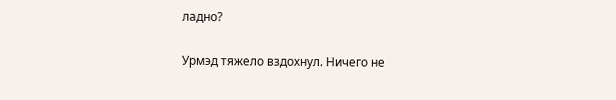ладно?

Урмэд тяжело вздохнул. Ничего не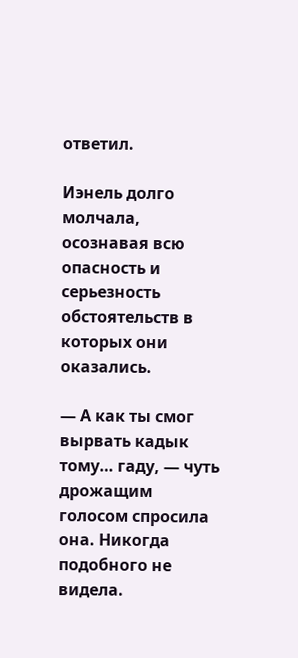ответил.

Иэнель долго молчала, осознавая всю опасность и серьезность обстоятельств в которых они оказались.

— А как ты смог вырвать кадык тому… гаду, — чуть дрожащим голосом спросила она. Никогда подобного не видела.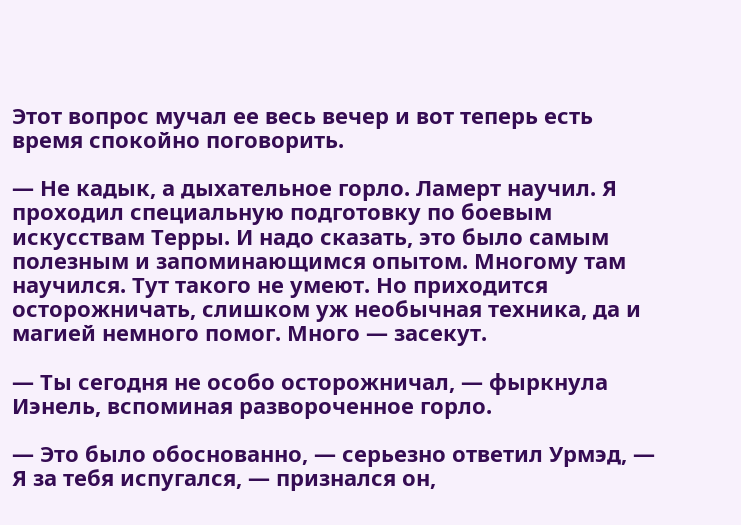Этот вопрос мучал ее весь вечер и вот теперь есть время спокойно поговорить.

— Не кадык, а дыхательное горло. Ламерт научил. Я проходил специальную подготовку по боевым искусствам Терры. И надо сказать, это было самым полезным и запоминающимся опытом. Многому там научился. Тут такого не умеют. Но приходится осторожничать, слишком уж необычная техника, да и магией немного помог. Много — засекут.

— Ты сегодня не особо осторожничал, — фыркнула Иэнель, вспоминая развороченное горло.

— Это было обоснованно, — серьезно ответил Урмэд, — Я за тебя испугался, — признался он,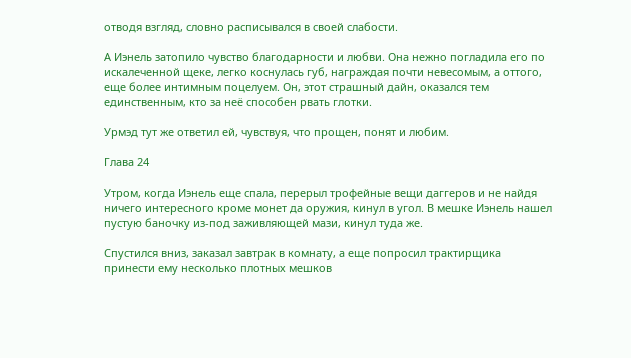отводя взгляд, словно расписывался в своей слабости.

А Иэнель затопило чувство благодарности и любви. Она нежно погладила его по искалеченной щеке, легко коснулась губ, награждая почти невесомым, а оттого, еще более интимным поцелуем. Он, этот страшный дайн, оказался тем единственным, кто за неё способен рвать глотки.

Урмэд тут же ответил ей, чувствуя, что прощен, понят и любим.

Глава 24

Утром, когда Иэнель еще спала, перерыл трофейные вещи даггеров и не найдя ничего интересного кроме монет да оружия, кинул в угол. В мешке Иэнель нашел пустую баночку из-под заживляющей мази, кинул туда же.

Спустился вниз, заказал завтрак в комнату, а еще попросил трактирщика принести ему несколько плотных мешков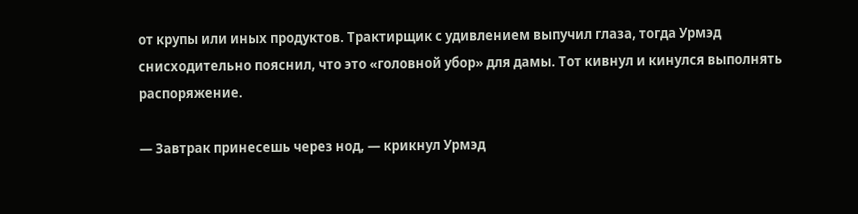от крупы или иных продуктов. Трактирщик с удивлением выпучил глаза, тогда Урмэд снисходительно пояснил, что это «головной убор» для дамы. Тот кивнул и кинулся выполнять распоряжение.

— Завтрак принесешь через нод, — крикнул Урмэд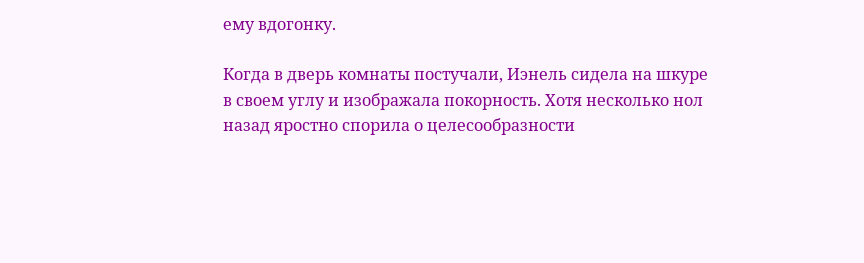ему вдогонку.

Когда в дверь комнаты постучали, Иэнель сидела на шкуре в своем углу и изображала покорность. Хотя несколько нол назад яростно спорила о целесообразности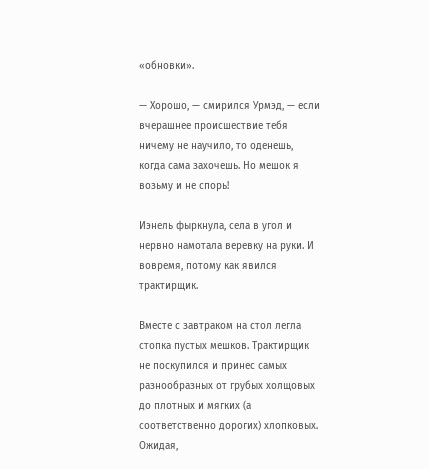«обновки».

— Хорошо, — смирился Урмэд, — если вчерашнее происшествие тебя ничему не научило, то оденешь, когда сама захочешь. Но мешок я возьму и не спорь!

Иэнель фыркнула, села в угол и нервно намотала веревку на руки. И вовремя, потому как явился трактирщик.

Вместе с завтраком на стол легла стопка пустых мешков. Трактирщик не поскупился и принес самых разнообразных от грубых холщовых до плотных и мягких (а соответственно дорогих) хлопковых. Ожидая,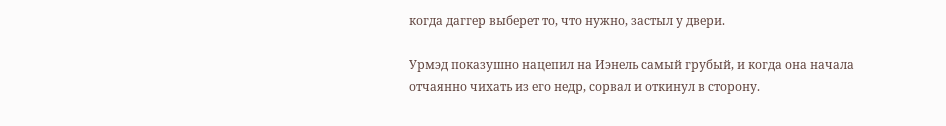когда даггер выберет то, что нужно, застыл у двери.

Урмэд показушно нацепил на Иэнель самый грубый, и когда она начала отчаянно чихать из его недр, сорвал и откинул в сторону.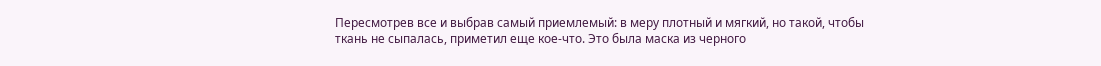Пересмотрев все и выбрав самый приемлемый: в меру плотный и мягкий, но такой, чтобы ткань не сыпалась, приметил еще кое-что. Это была маска из черного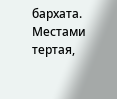бархата. Местами тертая,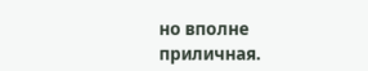но вполне приличная.